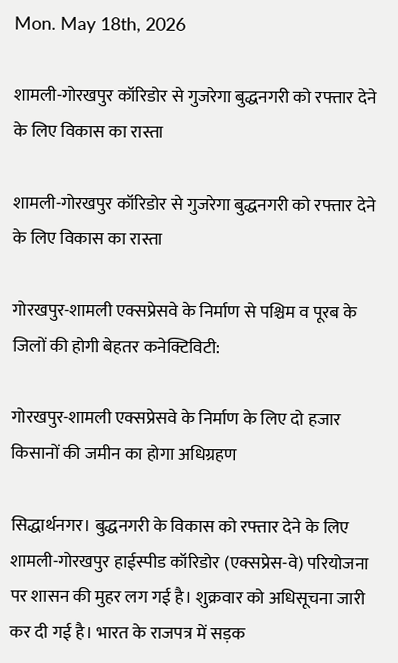Mon. May 18th, 2026

शामली-गोरखपुर कॉरिडोर से गुजरेगा बुद्धनगरी को रफ्तार देने के लिए विकास का रास्ता

शामली-गोरखपुर कॉरिडोर से गुजरेगा बुद्धनगरी को रफ्तार देने के लिए विकास का रास्ता

गोरखपुर-शामली एक्सप्रेसवे के निर्माण से पश्चिम व पूरब के जिलों की होगी बेहतर कनेक्टिविटी:

गोरखपुर-शामली एक्सप्रेसवे के निर्माण के लिए दो हजार किसानों की जमीन का होगा अधिग्रहण

सिद्धार्थनगर। बुद्धनगरी के विकास को रफ्तार देने के लिए शामली-गोरखपुर हाईस्पीड कॉरिडोर (एक्सप्रेस-वे) परियोजना पर शासन की मुहर लग गई है। शुक्रवार को अधिसूचना जारी कर दी गई है। भारत के राजपत्र में सड़क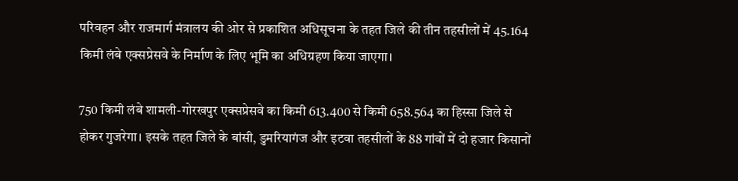परिवहन और राजमार्ग मंत्रालय की ओर से प्रकाशित अधिसूचना के तहत जिले की तीन तहसीलों में 45.164 किमी लंबे एक्सप्रेसवे के निर्माण के लिए भूमि का अधिग्रहण किया जाएगा।

750 किमी लंबे शामली-गोरखपुर एक्सप्रेसवे का किमी 613.400 से किमी 658.564 का हिस्सा जिले से होकर गुजरेगा। इसके तहत जिले के बांसी, डुमरियागंज और इटवा तहसीलों के 88 गांवों में दो हजार किसानों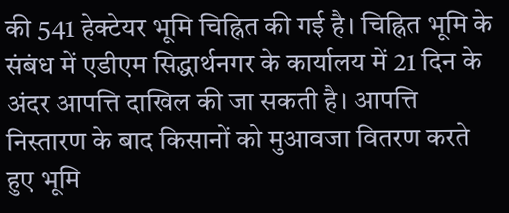की 541 हेक्टेयर भूमि चिह्नित की गई है। चिह्नित भूमि के संबंध में एडीएम सिद्धार्थनगर के कार्यालय में 21 दिन के अंदर आपत्ति दाखिल की जा सकती है। आपत्ति निस्तारण के बाद किसानों को मुआवजा वितरण करते हुए भूमि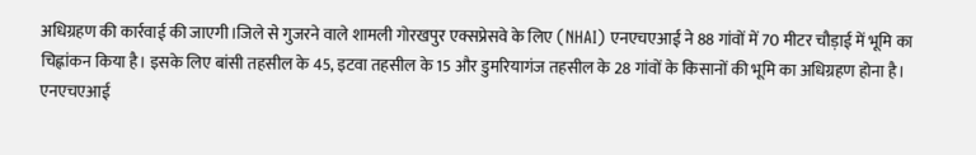अधिग्रहण की कार्रवाई की जाएगी।जिले से गुजरने वाले शामली गोरखपुर एक्सप्रेसवे के लिए (NHAI) एनएचएआई ने 88 गांवों में 70 मीटर चौड़ाई में भूमि का चिह्नांकन किया है। इसके लिए बांसी तहसील के 45, इटवा तहसील के 15 और डुमरियागंज तहसील के 28 गांवों के किसानों की भूमि का अधिग्रहण होना है। एनएचएआई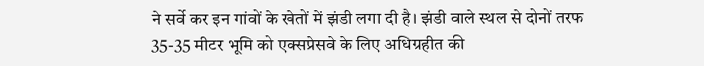ने सर्वे कर इन गांवों के खेतों में झंडी लगा दी है। झंडी वाले स्थल से दोनों तरफ 35-35 मीटर भूमि को एक्सप्रेसवे के लिए अधिग्रहीत की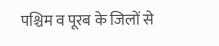पश्चिम व पूरब के जिलों से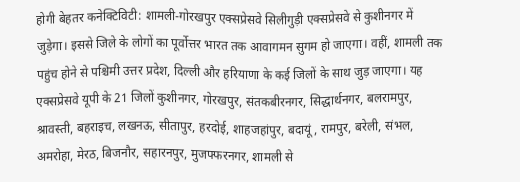होगी बेहतर कनेक्टिविटी: शामली-गोरखपुर एक्सप्रेसवे सिलीगुड़ी एक्सप्रेसवे से कुशीनगर में जुड़ेगा। इससे जिले के लोगों का पूर्वोत्तर भारत तक आवागमन सुगम हो जाएगा। वहीं, शामली तक पहुंच होने से पश्चिमी उत्तर प्रदेश, दिल्ली और हरियाणा के कई जिलों के साथ जुड़ जाएगा। यह एक्सप्रेसवे यूपी के 21 जिलों कुशीनगर, गोरखपुर, संतकबीरनगर, सिद्धार्थनगर, बलरामपुर, श्रावस्ती, बहराइच, लखनऊ, सीतापुर, हरदोई, शाहजहांपुर, बदायूं, रामपुर, बरेली, संभल, अमरोहा, मेरठ, बिजनौर, सहारनपुर, मुजफ्फरनगर, शामली से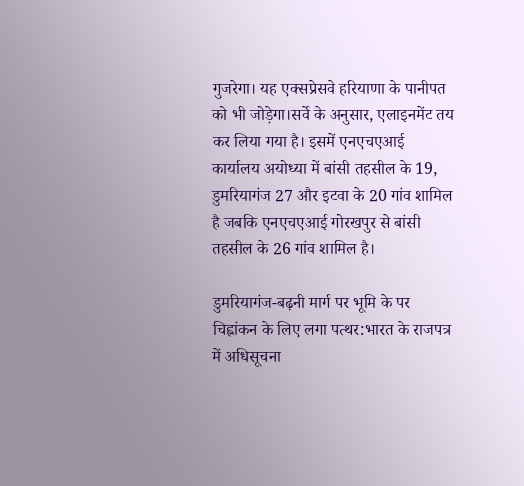गुजरेगा। यह एक्सप्रेसवे हरियाणा के पानीपत को भी जोड़ेगा।सर्वे के अनुसार, एलाइनमेंट तय कर लिया गया है। इसमें एनएचएआई कार्यालय अयोध्या में बांसी तहसील के 19, डुमरियागंज 27 और इटवा के 20 गांव शामिल है जबकि एनएचएआई गोरखपुर से बांसी तहसील के 26 गांव शामिल है।

डुमरियागंज-बढ़नी मार्ग पर भूमि के पर चिह्नांकन के लिए लगा पत्थर:भारत के राजपत्र में अधिसूचना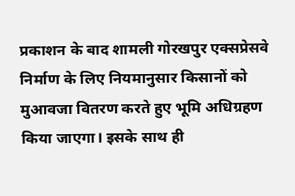प्रकाशन के बाद शामली गोरखपुर एक्सप्रेसवे निर्माण के लिए नियमानुसार किसानों को मुआवजा वितरण करते हुए भूमि अधिग्रहण किया जाएगा। इसके साथ ही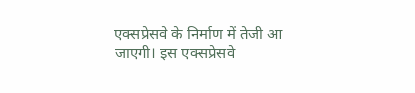एक्सप्रेसवे के निर्माण में तेजी आ जाएगी। इस एक्सप्रेसवे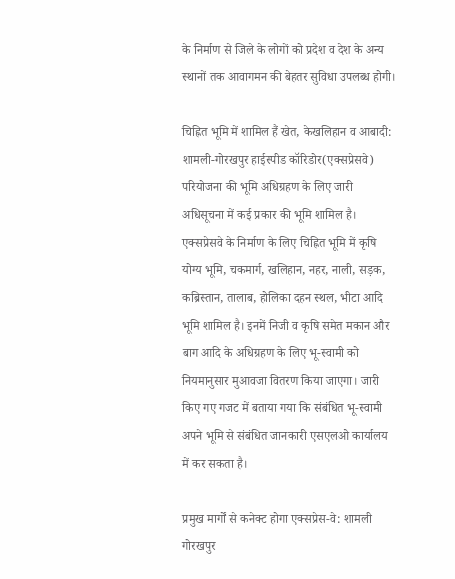के निर्माण से जिले के लोगों को प्रदेश व देश के अन्य स्थानों तक आवागमन की बेहतर सुविधा उपलब्ध होगी।

चिह्नित भूमि में शामिल हैं खेत, केखलिहान व आबादी: शामली-गोरखपुर हाईस्पीड कॉरिडोर(एक्सप्रेसवे) परियोजना की भूमि अधिग्रहण के लिए जारी अधिसूचना में कई प्रकार की भूमि शामिल है। एक्सप्रेसवे के निर्माण के लिए चिह्नित भूमि में कृषि योग्य भूमि, चकमार्ग, खलिहान, नहर, नाली, सड़क, कब्रिस्तान, तालाब, होलिका दहन स्थल, भीटा आदि भूमि शामिल है। इनमें निजी व कृषि समेत मकान और बाग आदि के अधिग्रहण के लिए भू-स्वामी को नियमानुसार मुआवजा वितरण किया जाएगा। जारी किए गए गजट में बताया गया कि संबंधित भू-स्वामी अपने भूमि से संबंधित जानकारी एसएलओ कार्यालय में कर सकता है।

प्रमुख मार्गों से कनेक्ट होगा एक्सप्रेस-वे: शामली गोरखपुर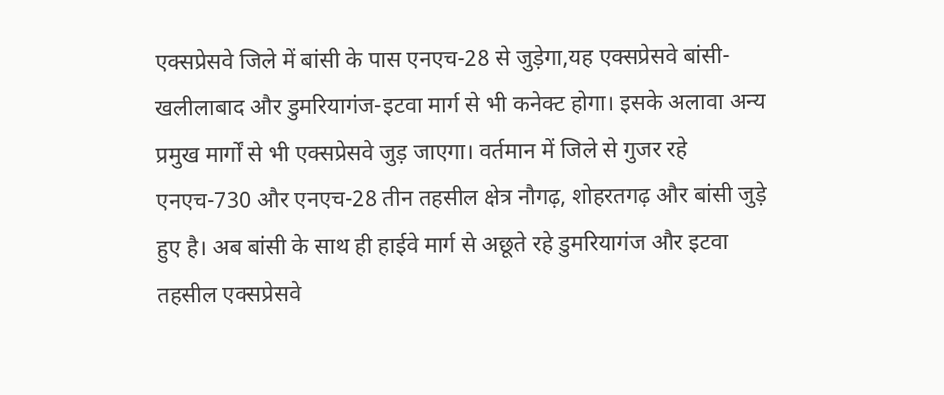एक्सप्रेसवे जिले में बांसी के पास एनएच-28 से जुड़ेगा,यह एक्सप्रेसवे बांसी-खलीलाबाद और डुमरियागंज-इटवा मार्ग से भी कनेक्ट होगा। इसके अलावा अन्य प्रमुख मार्गों से भी एक्सप्रेसवे जुड़ जाएगा। वर्तमान में जिले से गुजर रहे एनएच-730 और एनएच-28 तीन तहसील क्षेत्र नौगढ़, शोहरतगढ़ और बांसी जुड़े हुए है। अब बांसी के साथ ही हाईवे मार्ग से अछूते रहे डुमरियागंज और इटवा तहसील एक्सप्रेसवे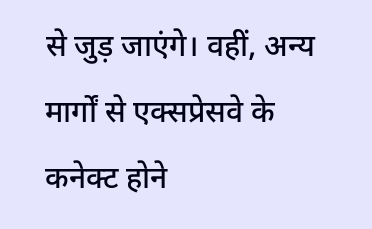से जुड़ जाएंगे। वहीं, अन्य मार्गों से एक्सप्रेसवे के कनेक्ट होने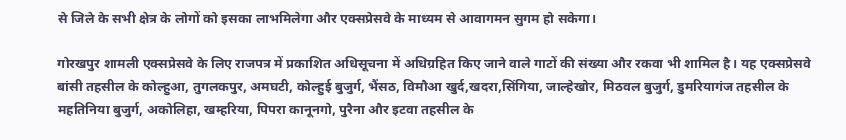से जिले के सभी क्षेत्र के लोगों को इसका लाभमिलेगा और एक्सप्रेसवे के माध्यम से आवागमन सुगम हो सकेगा।

गोरखपुर शामली एक्सप्रेसवे के लिए राजपत्र में प्रकाशित अधिसूचना में अधिग्रहित किए जाने वाले गाटों की संख्या और रकवा भी शामिल है। यह एक्सप्रेसवे बांसी तहसील के कोल्हुआ, तुगलकपुर, अमघटी, कोल्हुई बुजुर्ग, भैंसठ, विमौआ खुर्द,खदरा,सिंगिया, जाल्हेखोर, मिठवल बुजुर्ग, डुमरियागंज तहसील के महतिनिया बुजुर्ग, अकोलिहा, खम्हरिया, पिपरा कानूनगो, पुरैना और इटवा तहसील के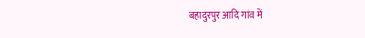बहादुरपुर आदि गांव में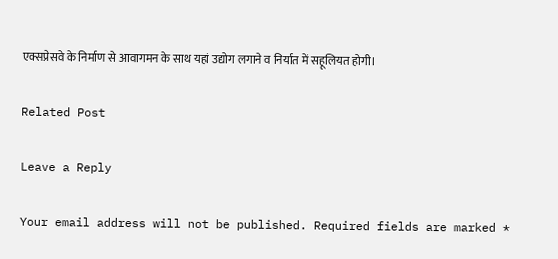एक्सप्रेसवे के निर्माण से आवागमन के साथ यहां उद्योग लगाने व निर्यात में सहूलियत होगी।

Related Post

Leave a Reply

Your email address will not be published. Required fields are marked *